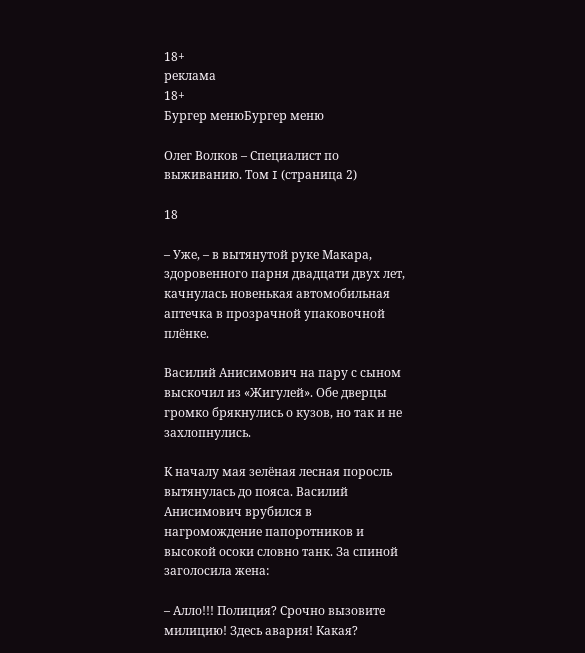18+
реклама
18+
Бургер менюБургер меню

Олег Волков – Специалист по выживанию. Том I (страница 2)

18

– Уже, – в вытянутой руке Макара, здоровенного парня двадцати двух лет, качнулась новенькая автомобильная аптечка в прозрачной упаковочной плёнке.

Василий Анисимович на пару с сыном выскочил из «Жигулей». Обе дверцы громко брякнулись о кузов, но так и не захлопнулись.

К началу мая зелёная лесная поросль вытянулась до пояса. Василий Анисимович врубился в нагромождение папоротников и высокой осоки словно танк. За спиной заголосила жена:

– Алло!!! Полиция? Срочно вызовите милицию! Здесь авария! Какая?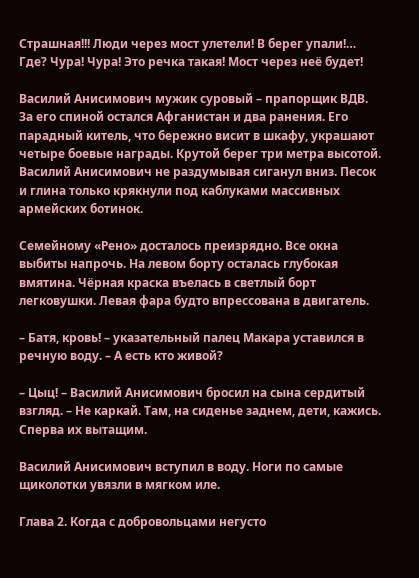Страшная!!! Люди через мост улетели! В берег упали!… Где? Чура! Чура! Это речка такая! Мост через неё будет!

Василий Анисимович мужик суровый – прапорщик ВДВ. За его спиной остался Афганистан и два ранения. Его парадный китель, что бережно висит в шкафу, украшают четыре боевые награды. Крутой берег три метра высотой. Василий Анисимович не раздумывая сиганул вниз. Песок и глина только крякнули под каблуками массивных армейских ботинок.

Семейному «Рено» досталось преизрядно. Все окна выбиты напрочь. На левом борту осталась глубокая вмятина. Чёрная краска въелась в светлый борт легковушки. Левая фара будто впрессована в двигатель.

– Батя, кровь! – указательный палец Макара уставился в речную воду. – А есть кто живой?

– Цыц! – Василий Анисимович бросил на сына сердитый взгляд. – Не каркай. Там, на сиденье заднем, дети, кажись. Сперва их вытащим.

Василий Анисимович вступил в воду. Ноги по самые щиколотки увязли в мягком иле.

Глава 2. Когда с добровольцами негусто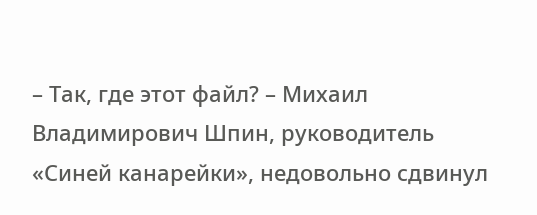– Так, где этот файл? – Михаил Владимирович Шпин, руководитель «Синей канарейки», недовольно сдвинул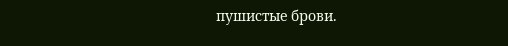пушистые брови.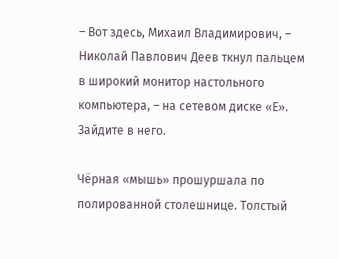– Вот здесь, Михаил Владимирович, – Николай Павлович Деев ткнул пальцем в широкий монитор настольного компьютера, – на сетевом диске «Е». Зайдите в него.

Чёрная «мышь» прошуршала по полированной столешнице. Толстый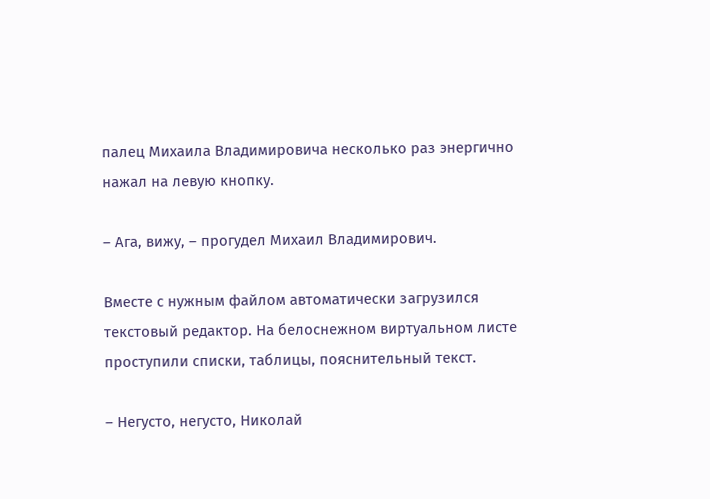палец Михаила Владимировича несколько раз энергично нажал на левую кнопку.

– Ага, вижу, – прогудел Михаил Владимирович.

Вместе с нужным файлом автоматически загрузился текстовый редактор. На белоснежном виртуальном листе проступили списки, таблицы, пояснительный текст.

– Негусто, негусто, Николай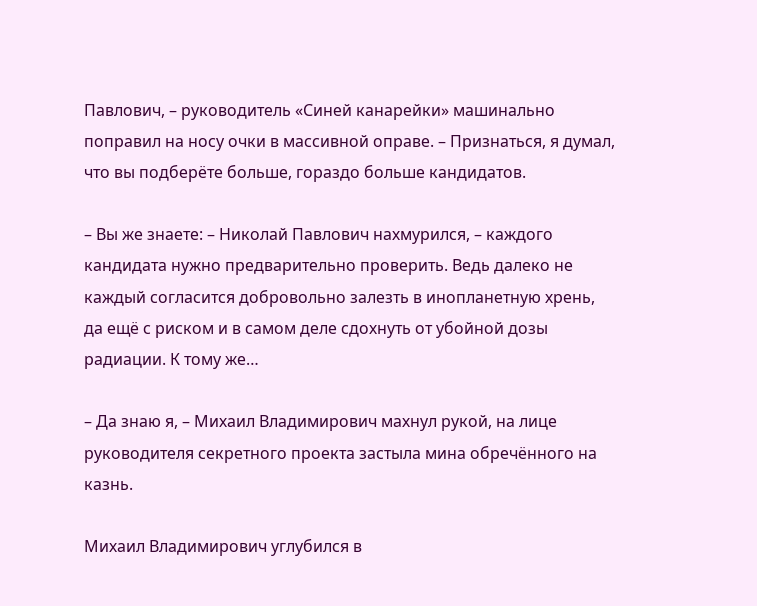Павлович, – руководитель «Синей канарейки» машинально поправил на носу очки в массивной оправе. – Признаться, я думал, что вы подберёте больше, гораздо больше кандидатов.

– Вы же знаете: – Николай Павлович нахмурился, – каждого кандидата нужно предварительно проверить. Ведь далеко не каждый согласится добровольно залезть в инопланетную хрень, да ещё с риском и в самом деле сдохнуть от убойной дозы радиации. К тому же…

– Да знаю я, – Михаил Владимирович махнул рукой, на лице руководителя секретного проекта застыла мина обречённого на казнь.

Михаил Владимирович углубился в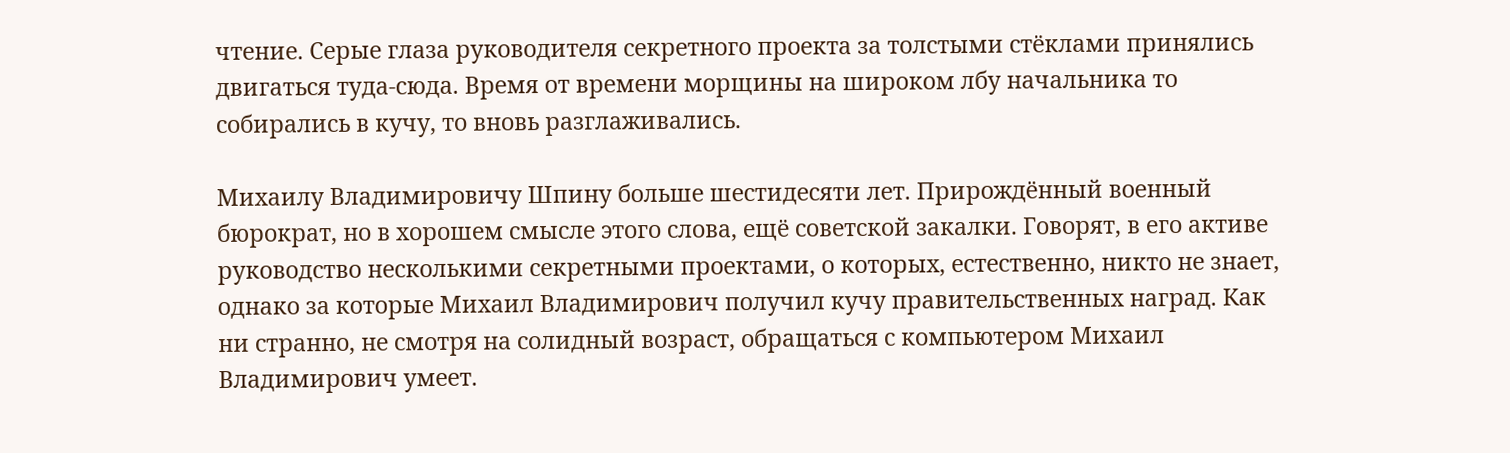чтение. Серые глаза руководителя секретного проекта за толстыми стёклами принялись двигаться туда-сюда. Время от времени морщины на широком лбу начальника то собирались в кучу, то вновь разглаживались.

Михаилу Владимировичу Шпину больше шестидесяти лет. Прирождённый военный бюрократ, но в хорошем смысле этого слова, ещё советской закалки. Говорят, в его активе руководство несколькими секретными проектами, о которых, естественно, никто не знает, однако за которые Михаил Владимирович получил кучу правительственных наград. Как ни странно, не смотря на солидный возраст, обращаться с компьютером Михаил Владимирович умеет.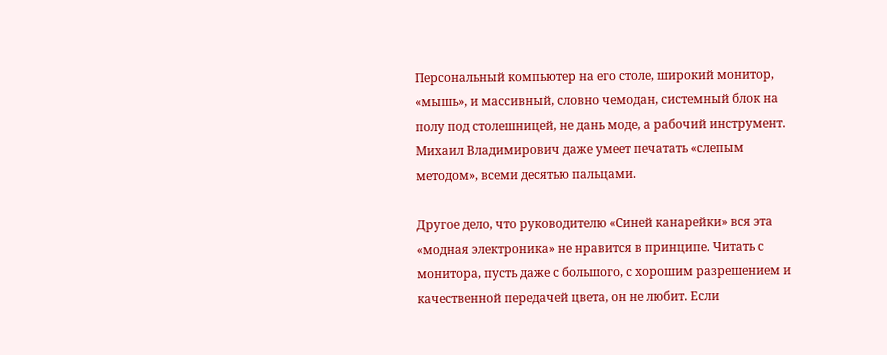Персональный компьютер на его столе, широкий монитор, «мышь», и массивный, словно чемодан, системный блок на полу под столешницей, не дань моде, а рабочий инструмент. Михаил Владимирович даже умеет печатать «слепым методом», всеми десятью пальцами.

Другое дело, что руководителю «Синей канарейки» вся эта «модная электроника» не нравится в принципе. Читать с монитора, пусть даже с большого, с хорошим разрешением и качественной передачей цвета, он не любит. Если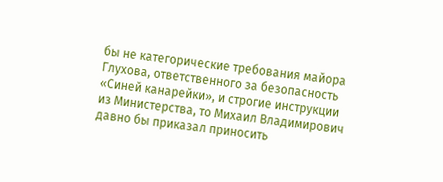бы не категорические требования майора Глухова, ответственного за безопасность «Синей канарейки», и строгие инструкции из Министерства, то Михаил Владимирович давно бы приказал приносить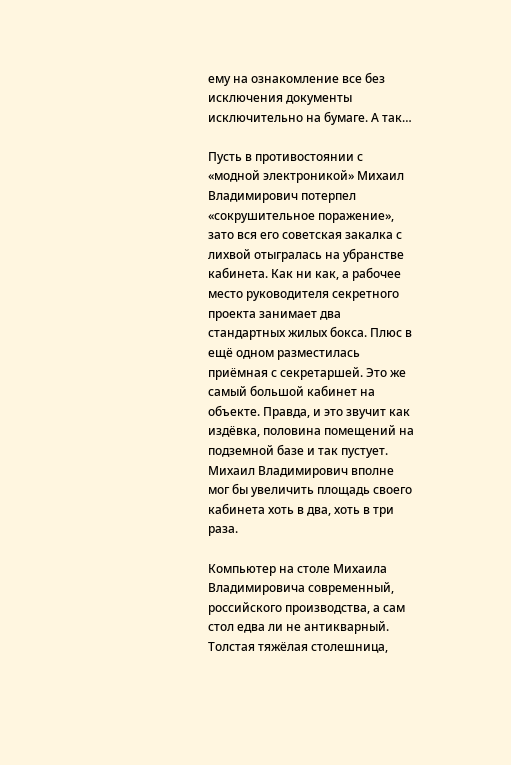ему на ознакомление все без исключения документы исключительно на бумаге. А так…

Пусть в противостоянии с «модной электроникой» Михаил Владимирович потерпел «сокрушительное поражение», зато вся его советская закалка с лихвой отыгралась на убранстве кабинета. Как ни как, а рабочее место руководителя секретного проекта занимает два стандартных жилых бокса. Плюс в ещё одном разместилась приёмная с секретаршей. Это же самый большой кабинет на объекте. Правда, и это звучит как издёвка, половина помещений на подземной базе и так пустует. Михаил Владимирович вполне мог бы увеличить площадь своего кабинета хоть в два, хоть в три раза.

Компьютер на столе Михаила Владимировича современный, российского производства, а сам стол едва ли не антикварный. Толстая тяжёлая столешница,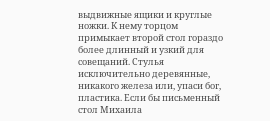выдвижные ящики и круглые ножки. К нему торцом примыкает второй стол гораздо более длинный и узкий для совещаний. Стулья исключительно деревянные, никакого железа или, упаси бог, пластика. Если бы письменный стол Михаила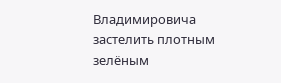Владимировича застелить плотным зелёным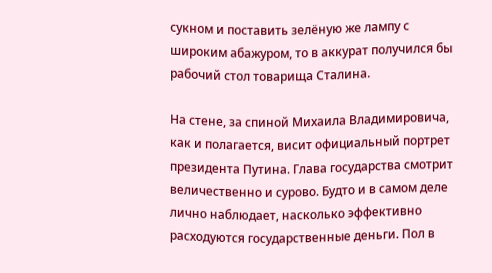сукном и поставить зелёную же лампу с широким абажуром, то в аккурат получился бы рабочий стол товарища Сталина.

На стене, за спиной Михаила Владимировича, как и полагается, висит официальный портрет президента Путина. Глава государства смотрит величественно и сурово. Будто и в самом деле лично наблюдает, насколько эффективно расходуются государственные деньги. Пол в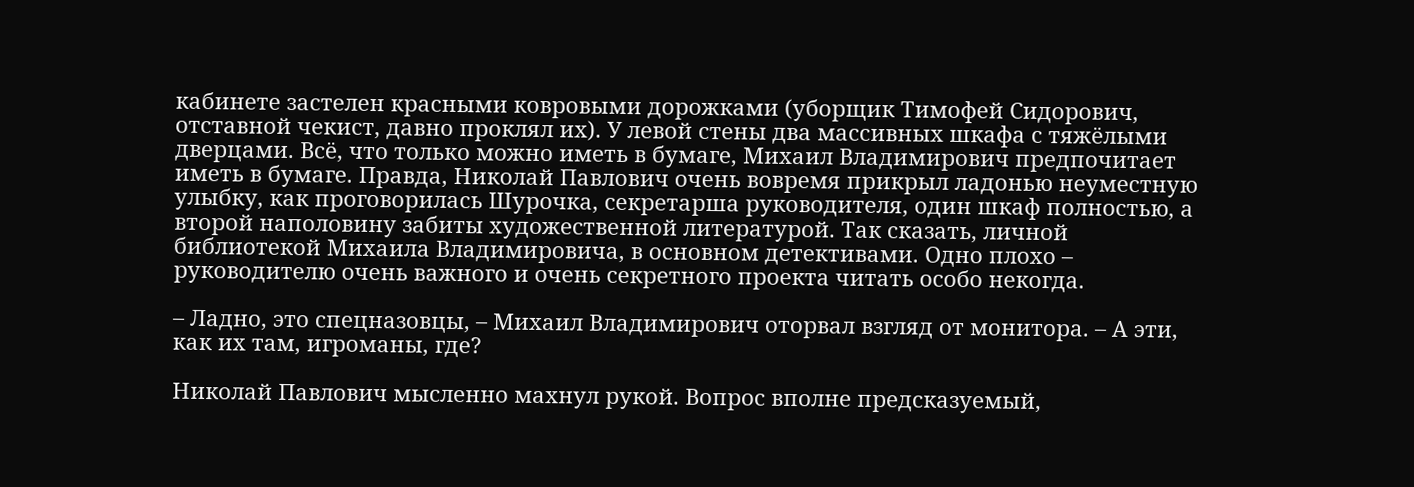кабинете застелен красными ковровыми дорожками (уборщик Тимофей Сидорович, отставной чекист, давно проклял их). У левой стены два массивных шкафа с тяжёлыми дверцами. Всё, что только можно иметь в бумаге, Михаил Владимирович предпочитает иметь в бумаге. Правда, Николай Павлович очень вовремя прикрыл ладонью неуместную улыбку, как проговорилась Шурочка, секретарша руководителя, один шкаф полностью, а второй наполовину забиты художественной литературой. Так сказать, личной библиотекой Михаила Владимировича, в основном детективами. Одно плохо – руководителю очень важного и очень секретного проекта читать особо некогда.

– Ладно, это спецназовцы, – Михаил Владимирович оторвал взгляд от монитора. – А эти, как их там, игроманы, где?

Николай Павлович мысленно махнул рукой. Вопрос вполне предсказуемый,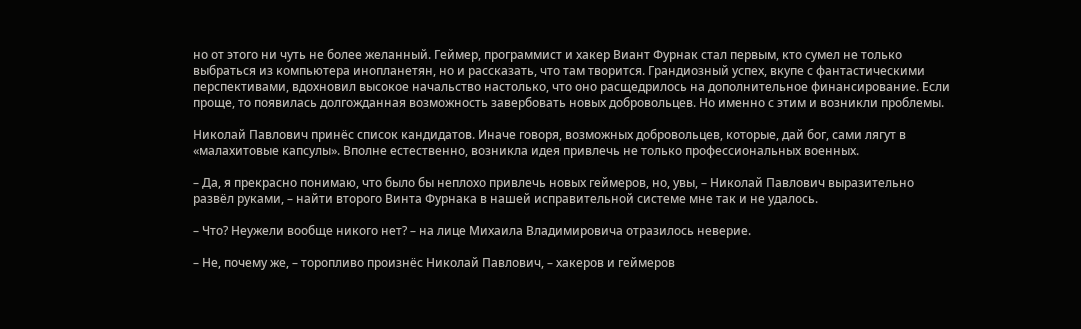но от этого ни чуть не более желанный. Геймер, программист и хакер Виант Фурнак стал первым, кто сумел не только выбраться из компьютера инопланетян, но и рассказать, что там творится. Грандиозный успех, вкупе с фантастическими перспективами, вдохновил высокое начальство настолько, что оно расщедрилось на дополнительное финансирование. Если проще, то появилась долгожданная возможность завербовать новых добровольцев. Но именно с этим и возникли проблемы.

Николай Павлович принёс список кандидатов. Иначе говоря, возможных добровольцев, которые, дай бог, сами лягут в «малахитовые капсулы». Вполне естественно, возникла идея привлечь не только профессиональных военных.

– Да, я прекрасно понимаю, что было бы неплохо привлечь новых геймеров, но, увы, – Николай Павлович выразительно развёл руками, – найти второго Винта Фурнака в нашей исправительной системе мне так и не удалось.

– Что? Неужели вообще никого нет? – на лице Михаила Владимировича отразилось неверие.

– Не, почему же, – торопливо произнёс Николай Павлович, – хакеров и геймеров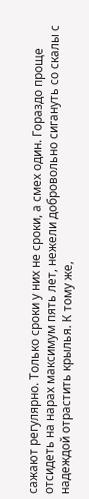сажают регулярно. Только сроки у них не сроки, а смех один. Гораздо проще отсидеть на нарах максимум пять лет, нежели добровольно сигануть со скалы с надеждой отрастить крылья. К тому же,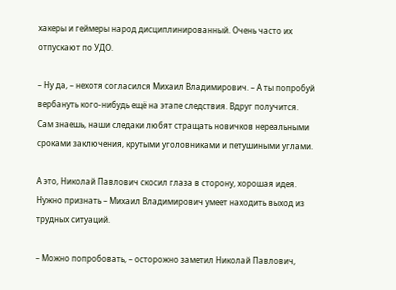хакеры и геймеры народ дисциплинированный. Очень часто их отпускают по УДО.

– Ну да, – нехотя согласился Михаил Владимирович. – А ты попробуй вербануть кого-нибудь ещё на этапе следствия. Вдруг получится. Сам знаешь, наши следаки любят стращать новичков нереальными сроками заключения, крутыми уголовниками и петушиными углами.

А это, Николай Павлович скосил глаза в сторону, хорошая идея. Нужно признать – Михаил Владимирович умеет находить выход из трудных ситуаций.

– Можно попробовать, – осторожно заметил Николай Павлович,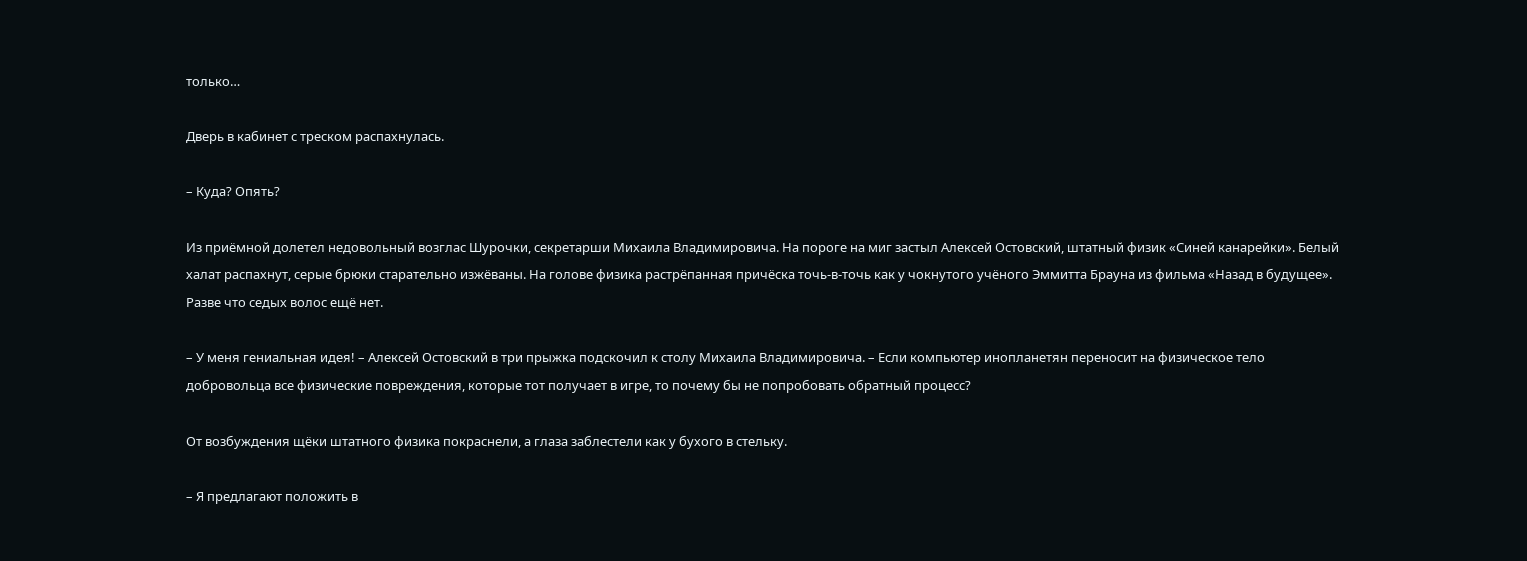только…

Дверь в кабинет с треском распахнулась.

– Куда? Опять?

Из приёмной долетел недовольный возглас Шурочки, секретарши Михаила Владимировича. На пороге на миг застыл Алексей Остовский, штатный физик «Синей канарейки». Белый халат распахнут, серые брюки старательно изжёваны. На голове физика растрёпанная причёска точь-в-точь как у чокнутого учёного Эммитта Брауна из фильма «Назад в будущее». Разве что седых волос ещё нет.

– У меня гениальная идея! – Алексей Остовский в три прыжка подскочил к столу Михаила Владимировича. – Если компьютер инопланетян переносит на физическое тело добровольца все физические повреждения, которые тот получает в игре, то почему бы не попробовать обратный процесс?

От возбуждения щёки штатного физика покраснели, а глаза заблестели как у бухого в стельку.

– Я предлагают положить в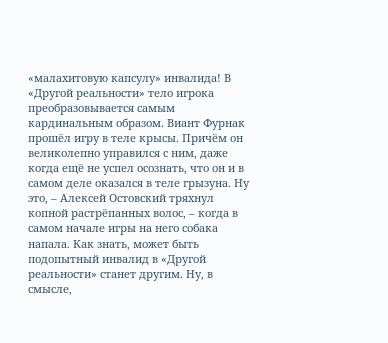«малахитовую капсулу» инвалида! В «Другой реальности» тело игрока преобразовывается самым кардинальным образом. Виант Фурнак прошёл игру в теле крысы. Причём он великолепно управился с ним, даже когда ещё не успел осознать, что он и в самом деле оказался в теле грызуна. Ну это, – Алексей Остовский тряхнул копной растрёпанных волос, – когда в самом начале игры на него собака напала. Как знать, может быть подопытный инвалид в «Другой реальности» станет другим. Ну, в смысле,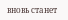вновь станет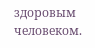здоровым человеком.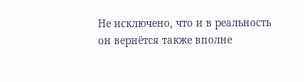Не исключено, что и в реальность он вернётся также вполне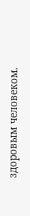здоровым человеком.